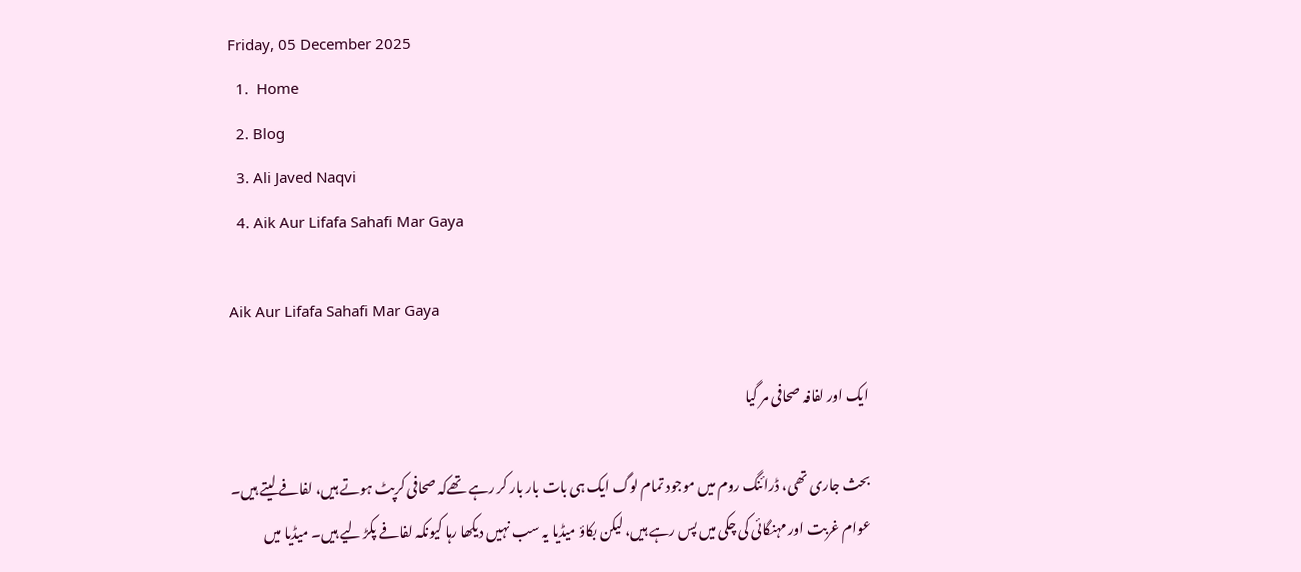Friday, 05 December 2025
  1.  Home
  2. Blog
  3. Ali Javed Naqvi
  4. Aik Aur Lifafa Sahafi Mar Gaya

Aik Aur Lifafa Sahafi Mar Gaya

ایک اور لفافہ صحافی مر گیا

بحث جاری تھی، ڈرائنگ روم میں موجود تمام لوگ ایک ہی بات بار بار کر رہے تھےکہ صحافی کرپٹ ہوتے ہیں، لفافے لیتے ہیں۔ عوام غربت اور مہنگائی کی چکی میں پس رہے ہیں، لیکن بکاؤ میڈیا یہ سب نہیں دیکھا رہا کیونکہ لفافے پکڑ لیے ہیں۔ میڈیا میں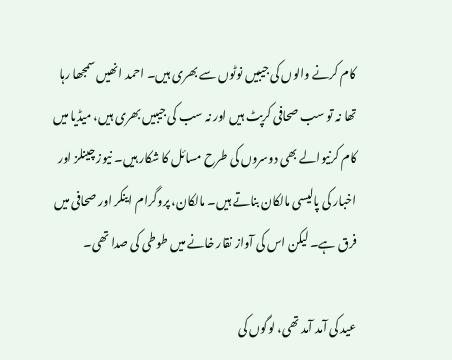کام کرنے والوں کی جیبیں نوٹوں سے بھری ہیں۔ احمد انھیں سمجھا رہا تھا نہ تو سب صحافی کرپٹ ہیں اور نہ سب کی جیبیں بھری ہیں، میڈیا میں کام کرنیوالے بھی دوسروں کی طرح مسائل کا شکار ہیں۔ نیوز چینلز اور اخبار کی پالیسی مالکان بناتے ہیں۔ مالکان، پروگرام اینکر اور صحافی میں فرق ہے۔ لیکن اس کی آواز نقار خانے میں طوطی کی صدا تھی۔

عید کی آمد آمد تھی، لوگوں کی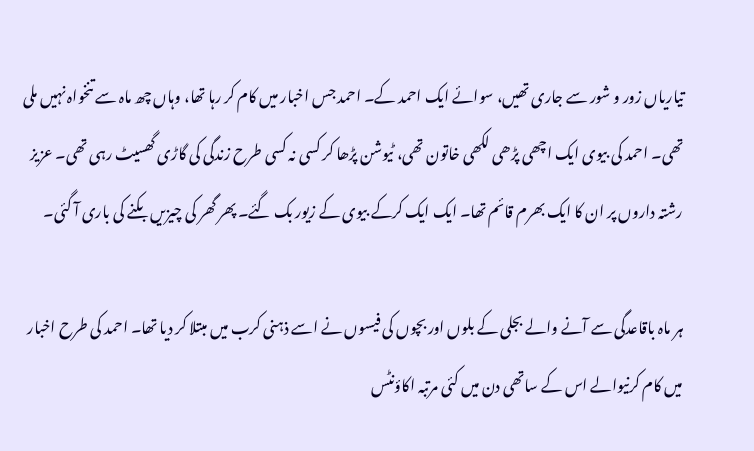تیاریاں زور و شور سے جاری تھیں، سوائے ایک احمد کے۔ احمد جس اخبار میں کام کر رہا تھا، وہاں چھ ماہ سے تنخواہ نہیں ملی تھی۔ احمد کی بیوی ایک اچھی پڑھی لکھی خاتون تھی، ٹیوشن پڑھا کر کسی نہ کسی طرح زندگی کی گاڑی گھسیٹ رہی تھی۔ عزیز رشتہ داروں پر ان کا ایک بھرم قائم تھا۔ ایک ایک کرکے بیوی کے زیور بک گئے۔ پھر گھر کی چیزیں بکنے کی باری آ گئی۔

ہر ماہ باقاعدگی سے آنے والے بجلی کے بلوں اور بچوں کی فیسوں نے اسے ذہنی کرب میں مبتلا کر دیا تھا۔ احمد کی طرح اخبار میں کام کرنیوالے اس کے ساتھی دن میں کئی مرتبہ اکاؤنٹس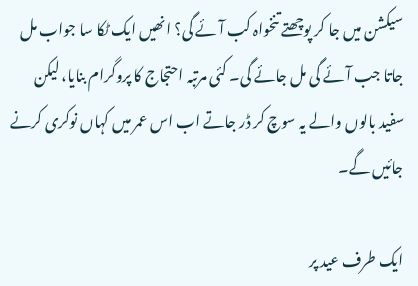سیکشن میں جا کر پوچھتے تنخواہ کب آئے گی؟ انھیں ایک ٹکا سا جواب مل جاتا جب آئے گی مل جائے گی۔ کئی مرتبہ احتجاج کا پروگرام بنایا، لیکن سفید بالوں والے یہ سوچ کر ڈر جاتے اب اس عمر میں کہاں نوکری کرنے جائیں گے۔

ایک طرف عید پر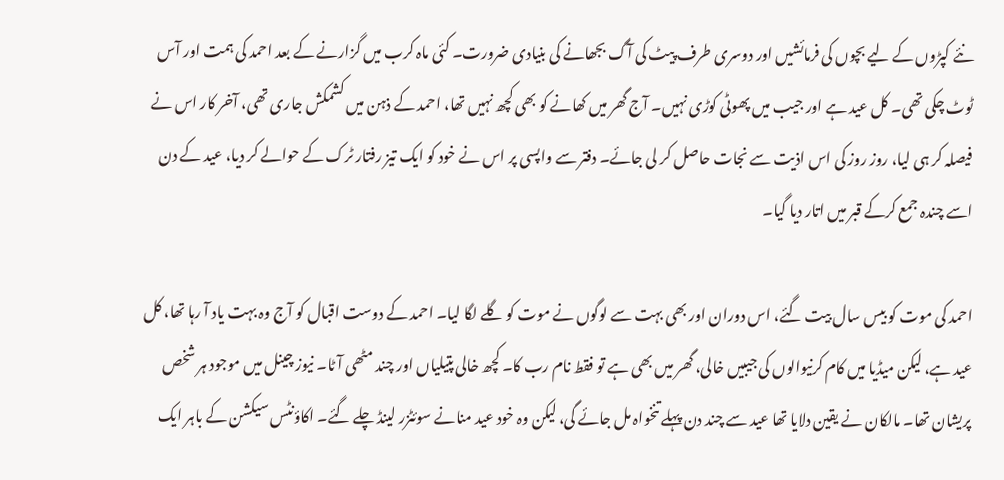نئے کپڑوں کے لیے بچوں کی فرمائشیں اور دوسری طرف پیٹ کی آگ بجھانے کی بنیادی ضرورت۔ کئی ماہ کرب میں گزارنے کے بعد احمد کی ہمت اور آس ٹوٹ چکی تھی۔ کل عید ہے اور جیب میں پھوٹی کوڑی نہیں۔ آج گھر میں کھانے کو بھی کچھ نہیں تھا، احمد کے ذہن میں کشمکش جاری تھی، آخر کار اس نے فیصلہ کر ہی لیا، روز روز کی اس اذیت سے نجات حاصل کر لی جائے۔ دفتر سے واپسی پر اس نے خود کو ایک تیز رفتار ٹرک کے حوالے کر دیا، عید کے دن اسے چندہ جمع کرکے قبر میں اتار دیا گیا۔

احمد کی موت کو بیس سال بیت گئے، اس دوران اور بھی بہت سے لوگوں نے موت کو گلے لگا لیا۔ احمد کے دوست اقبال کو آج وہ بہت یاد آ رہا تھا، کل عید ہے، لیکن میڈیا میں کام کرنیوالوں کی جیبیں خالی، گھر میں بھی ہے تو فقط نام رب کا۔ کچھ خالی پتیلیاں اور چند مٹھی آٹا۔ نیوز چینل میں موجود ہر شخص پریشان تھا۔ مالکان نے یقین دلایا تھا عید سے چند دن پہلے تنخواہ مل جائے گی، لیکن وہ خود عید منانے سوئٹزر لینڈ چلے گئے۔ اکاؤنٹس سیکشن کے باہر ایک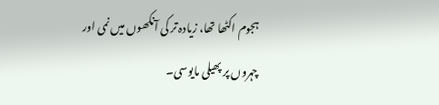ہجوم اکٹھا تھا، زیادہ تر کی آنکھوں میں نمی اور چہروں پر پھیلی مایوسی۔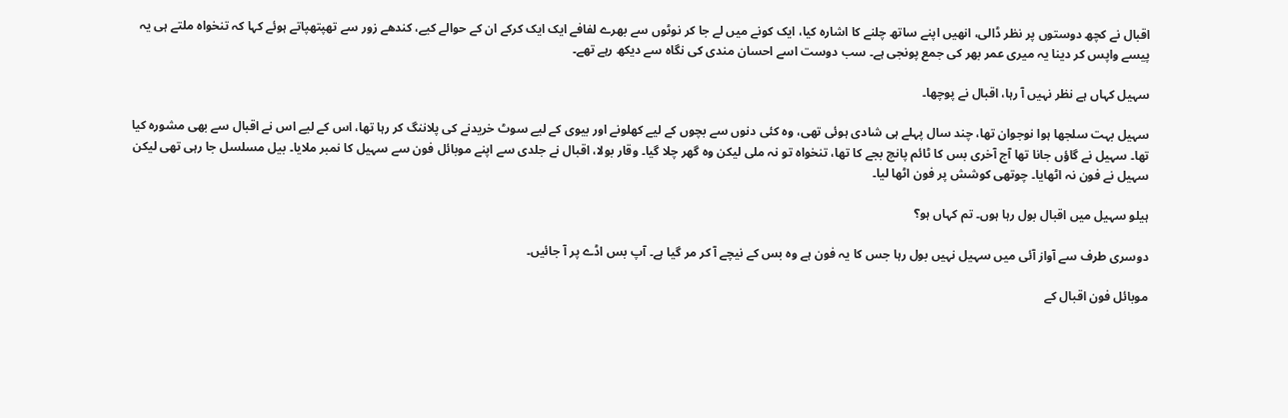اقبال نے کچھ دوستوں پر نظر ڈالی، انھیں اپنے ساتھ چلنے کا اشارہ کیا، ایک کونے میں لے جا کر نوٹوں سے بھرے لفافے ایک ایک کرکے ان کے حوالے کیے، کندھے زور سے تھپتھپاتے ہوئے کہا کہ تنخواہ ملتے ہی یہ پیسے واپس کر دینا یہ میری عمر بھر کی جمع پونجی ہے۔ سب دوست اسے احسان مندی کی نگاہ سے دیکھ رہے تھے۔

سہیل کہاں ہے نظر نہیں آ رہا، اقبال نے پوچھا۔

سہیل بہت سلجھا ہوا نوجوان تھا، چند سال پہلے ہی شادی ہوئی تھی، وہ کئی دنوں سے بچوں کے لیے کھلونے اور بیوی کے لیے سوٹ خریدنے کی پلاننگ کر رہا تھا، اس کے لیے اس نے اقبال سے بھی مشورہ کیا تھا۔ سہیل نے گاؤں جانا تھا آج آخری بس کا ٹائم پانچ بجے کا تھا، تنخواہ تو نہ ملی لیکن وہ گھر چلا گیا۔ وقار بولا، اقبال نے جلدی سے اپنے موبائل فون سے سہیل کا نمبر ملایا۔ بیل مسلسل جا رہی تھی لیکن سہیل نے فون نہ اٹھایا۔ چوتھی کوشش پر فون اٹھا لیا۔

ہیلو سہیل میں اقبال بول رہا ہوں۔ تم کہاں ہو؟

دوسری طرف سے آواز آئی میں سہیل نہیں بول رہا جس کا یہ فون ہے وہ بس کے نیچے آ کر مر گیا ہے۔ آپ بس اڈے پر آ جائیں۔

موبائل فون اقبال کے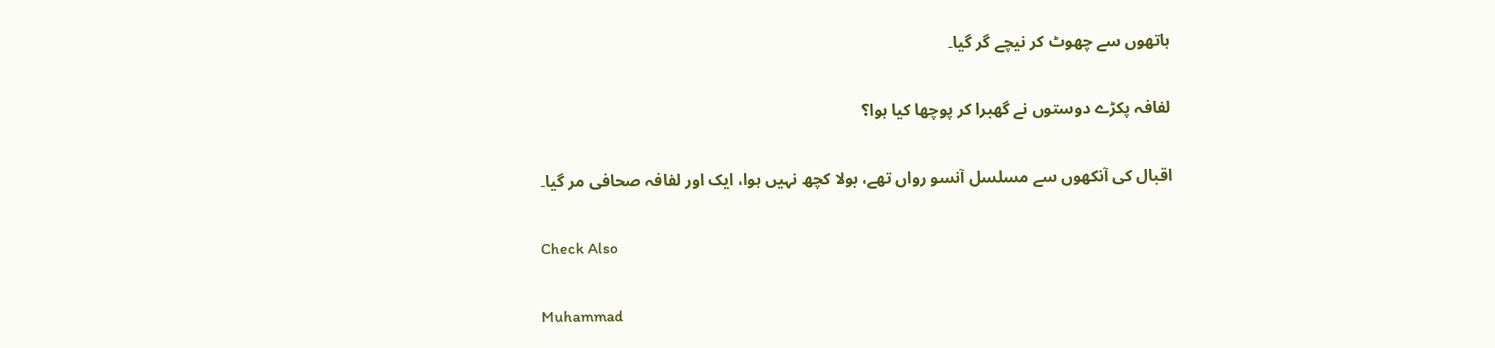ہاتھوں سے چھوٹ کر نیچے گر گیا۔

لفافہ پکڑے دوستوں نے گھبرا کر پوچھا کیا ہوا؟

اقبال کی آنکھوں سے مسلسل آنسو رواں تھے، بولا کچھ نہیں ہوا، ایک اور لفافہ صحافی مر گیا۔

Check Also

Muhammad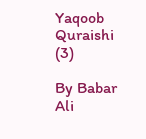Yaqoob Quraishi (3)

By Babar Ali